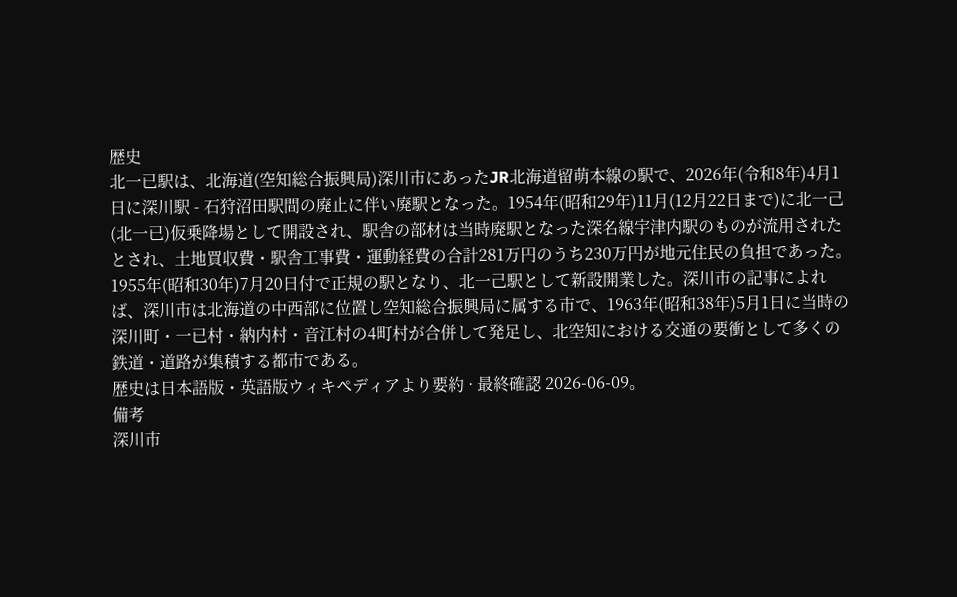歴史
北一已駅は、北海道(空知総合振興局)深川市にあったJR北海道留萌本線の駅で、2026年(令和8年)4月1日に深川駅 - 石狩沼田駅間の廃止に伴い廃駅となった。1954年(昭和29年)11月(12月22日まで)に北一己(北一已)仮乗降場として開設され、駅舎の部材は当時廃駅となった深名線宇津内駅のものが流用されたとされ、土地買収費・駅舎工事費・運動経費の合計281万円のうち230万円が地元住民の負担であった。1955年(昭和30年)7月20日付で正規の駅となり、北一己駅として新設開業した。深川市の記事によれば、深川市は北海道の中西部に位置し空知総合振興局に属する市で、1963年(昭和38年)5月1日に当時の深川町・一已村・納内村・音江村の4町村が合併して発足し、北空知における交通の要衝として多くの鉄道・道路が集積する都市である。
歴史は日本語版・英語版ウィキペディアより要約 · 最終確認 2026-06-09。
備考
深川市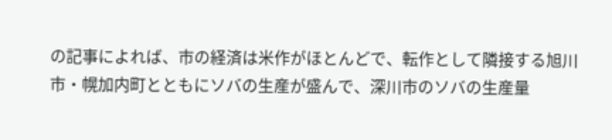の記事によれば、市の経済は米作がほとんどで、転作として隣接する旭川市・幌加内町とともにソバの生産が盛んで、深川市のソバの生産量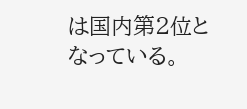は国内第2位となっている。